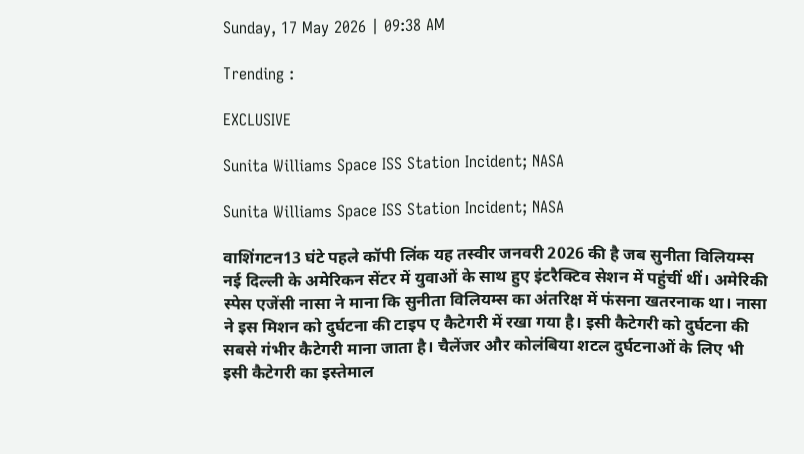Sunday, 17 May 2026 | 09:38 AM

Trending :

EXCLUSIVE

Sunita Williams Space ISS Station Incident; NASA

Sunita Williams Space ISS Station Incident; NASA

वाशिंगटन13 घंटे पहले कॉपी लिंक यह तस्वीर जनवरी 2026 की है जब सुनीता विलियम्स नई दिल्ली के अमेरिकन सेंटर में युवाओं के साथ हुए इंटरैक्टिव सेशन में पहुंचीं थीं। अमेरिकी स्पेस एजेंसी नासा ने माना कि सुनीता विलियम्स का अंतरिक्ष में फंसना खतरनाक था। नासा ने इस मिशन को दुर्घटना की टाइप ए कैटेगरी में रखा गया है। इसी कैटेगरी को दुर्घटना की सबसे गंभीर कैटेगरी माना जाता है। चैलेंजर और कोलंबिया शटल दुर्घटनाओं के लिए भी इसी कैटेगरी का इस्तेमाल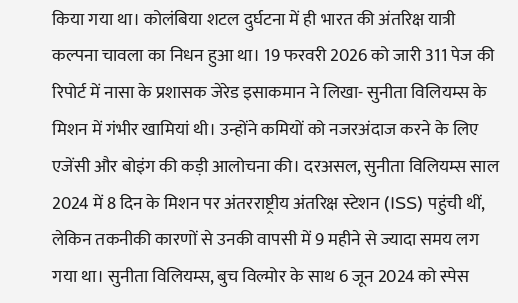किया गया था। कोलंबिया शटल दुर्घटना में ही भारत की अंतरिक्ष यात्री कल्पना चावला का निधन हुआ था। 19 फरवरी 2026 को जारी 311 पेज की रिपोर्ट में नासा के प्रशासक जेरेड इसाकमान ने लिखा- सुनीता विलियम्स के मिशन में गंभीर खामियां थी। उन्होंने कमियों को नजरअंदाज करने के लिए एजेंसी और बोइंग की कड़ी आलोचना की। दरअसल, सुनीता विलियम्स साल 2024 में 8 दिन के मिशन पर अंतरराष्ट्रीय अंतरिक्ष स्टेशन (ISS) पहुंची थीं, लेकिन तकनीकी कारणों से उनकी वापसी में 9 महीने से ज्यादा समय लग गया था। सुनीता विलियम्स, बुच विल्मोर के साथ 6 जून 2024 को स्पेस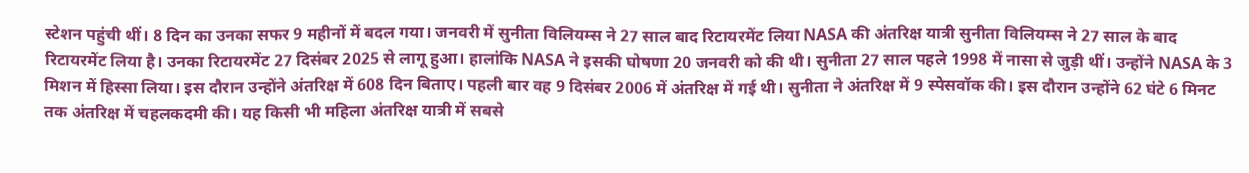स्टेशन पहुंची थीं। 8 दिन का उनका सफर 9 महीनों में बदल गया। जनवरी में सुनीता विलियम्स ने 27 साल बाद रिटायरमेंट लिया NASA की अंतरिक्ष यात्री सुनीता विलियम्स ने 27 साल के बाद रिटायरमेंट लिया है। उनका रिटायरमेंट 27 दिसंबर 2025 से लागू हुआ। हालांकि NASA ने इसकी घोषणा 20 जनवरी को की थी। सुनीता 27 साल पहले 1998 में नासा से जुड़ी थीं। उन्होंने NASA के 3 मिशन में हिस्सा लिया। इस दौरान उन्होंने अंतरिक्ष में 608 दिन बिताए। पहली बार वह 9 दिसंबर 2006 में अंतरिक्ष में गई थी। सुनीता ने अंतरिक्ष में 9 स्पेसवॉक की। इस दौरान उन्होंने 62 घंटे 6 मिनट तक अंतरिक्ष में चहलकदमी की। यह किसी भी महिला अंतरिक्ष यात्री में सबसे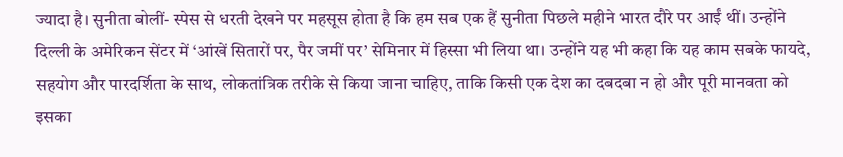ज्यादा है। सुनीता बोलीं- स्पेस से धरती देखने पर महसूस होता है कि हम सब एक हैं सुनीता पिछले महीने भारत दौरे पर आईं थीं। उन्होंने दिल्ली के अमेरिकन सेंटर में ‘आंखें सितारों पर, पैर जमीं पर’ सेमिनार में हिस्सा भी लिया था। उन्होंने यह भी कहा कि यह काम सबके फायदे, सहयोग और पारदर्शिता के साथ, लोकतांत्रिक तरीके से किया जाना चाहिए, ताकि किसी एक देश का दबदबा न हो और पूरी मानवता को इसका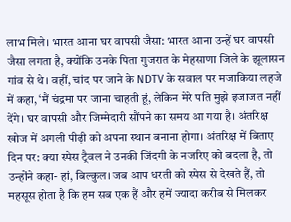लाभ मिले। भारत आना घर वापसी जैसा: भारत आना उन्हें घर वापसी जैसा लगता है, क्योंकि उनके पिता गुजरात के मेहसाणा जिले के झूलासन गांव से थे। वहीं, चांद पर जाने के NDTV के सवाल पर मजाकिया लहजे में कहा, ‘मैं चंद्रमा पर जाना चाहती हूं, लेकिन मेरे पति मुझे इजाजत नहीं देंगे। घर वापसी और जिम्मेदारी सौंपने का समय आ गया है। अंतरिक्ष खोज में अगली पीढ़ी को अपना स्थान बनाना होगा। अंतरिक्ष में बिताए दिन पर: क्या स्पेस ट्रैवल ने उनकी जिंदगी के नजरिए को बदला है, तो उन्होंने कहा- हां, बिल्कुल। जब आप धरती को स्पेस से देखते हैं, तो महसूस होता है कि हम सब एक हैं और हमें ज्यादा करीब से मिलकर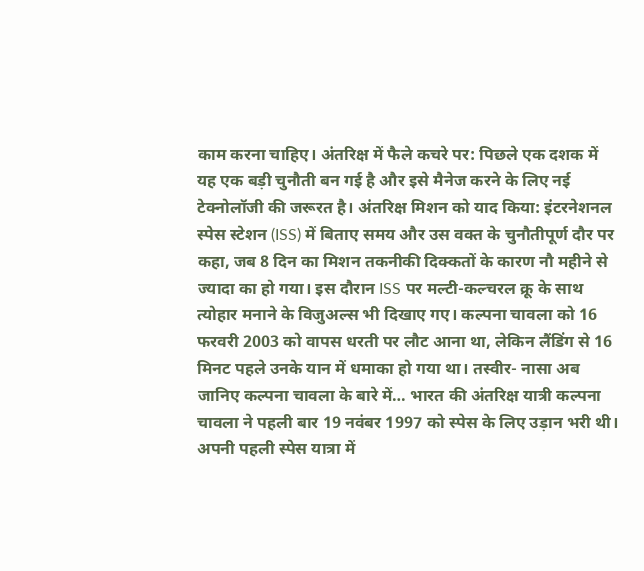काम करना चाहिए। अंतरिक्ष में फैले कचरे पर: पिछले एक दशक में यह एक बड़ी चुनौती बन गई है और इसे मैनेज करने के लिए नई टेक्नोलॉजी की जरूरत है। अंतरिक्ष मिशन को याद किया: इंटरनेशनल स्पेस स्टेशन (ISS) में बिताए समय और उस वक्त के चुनौतीपूर्ण दौर पर कहा, जब 8 दिन का मिशन तकनीकी दिक्कतों के कारण नौ महीने से ज्यादा का हो गया। इस दौरान ISS पर मल्टी-कल्चरल क्रू के साथ त्योहार मनाने के विजुअल्स भी दिखाए गए। कल्पना चावला को 16 फरवरी 2003 को वापस धरती पर लौट आना था, लेकिन लैंडिंग से 16 मिनट पहले उनके यान में धमाका हो गया था। तस्वीर- नासा अब जानिए कल्पना चावला के बारे में… भारत की अंतरिक्ष यात्री कल्पना चावला ने पहली बार 19 नवंबर 1997 को स्पेस के लिए उड़ान भरी थी। अपनी पहली स्पेस यात्रा में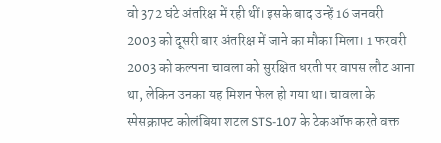वो 372 घंटे अंतरिक्ष में रही थीं। इसके बाद उन्हें 16 जनवरी 2003 को दूसरी बार अंतरिक्ष में जाने का मौका मिला। 1 फरवरी 2003 को कल्पना चावला को सुरक्षित धरती पर वापस लौट आना था, लेकिन उनका यह मिशन फेल हो गया था। चावला के स्पेसक्राफ्ट कोलंबिया शटल STS-107 के टेकऑफ करते वक्त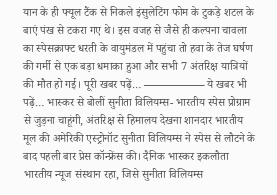यान के ही फ्यूल टैंक से निकले इंसुलेटिंग फोम के टुकड़े शटल के बाएं पंख से टकरा गए थे। इस वजह से जैसे ही कल्पना चावला का स्पेसक्राफ्ट धरती के वायुमंडल में पहुंचा तो हवा के तेज घर्षण की गर्मी से एक बड़ा धमाका हुआ और सभी 7 अंतरिक्ष यात्रियों की मौत हो गई। पूरी खबर पढ़ें… —————– ये खबर भी पढ़ें… भास्कर से बोलीं सुनीता विलियम्स- भारतीय स्पेस प्रोग्राम से जुड़ना चाहूंगी, अंतरिक्ष से हिमालय देखना शानदार भारतीय मूल की अमेरिकी एस्ट्रोनॉट सुनीता विलियम्स ने स्पेस से लौटने के बाद पहली बार प्रेस कॉन्फ्रेंस की। दैनिक भास्कर इकलौता भारतीय न्यूज संस्थान रहा, जिसे सुनीता विलियम्स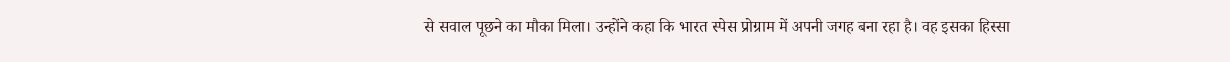से सवाल पूछने का मौका मिला। उन्होंने कहा कि भारत स्पेस प्रोग्राम में अपनी जगह बना रहा है। वह इसका हिस्सा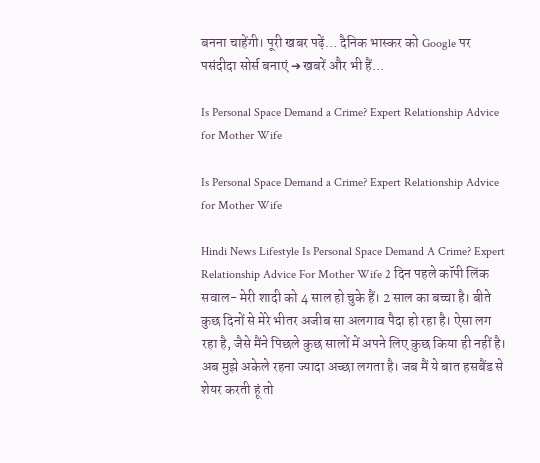बनना चाहेंगी। पूरी खबर पढ़ें… दैनिक भास्कर को Google पर पसंदीदा सोर्स बनाएं ➔ खबरें और भी हैं…

Is Personal Space Demand a Crime? Expert Relationship Advice for Mother Wife

Is Personal Space Demand a Crime? Expert Relationship Advice for Mother Wife

Hindi News Lifestyle Is Personal Space Demand A Crime? Expert Relationship Advice For Mother Wife 2 दिन पहले कॉपी लिंक सवाल- मेरी शादी को 4 साल हो चुके हैं। 2 साल का बच्चा है। बीते कुछ दिनों से मेरे भीतर अजीब सा अलगाव पैदा हो रहा है। ऐसा लग रहा है, जैसे मैंने पिछले कुछ सालों में अपने लिए कुछ किया ही नहीं है। अब मुझे अकेले रहना ज्यादा अच्छा लगता है। जब मैं ये बात हसबैंड से शेयर करती हूं तो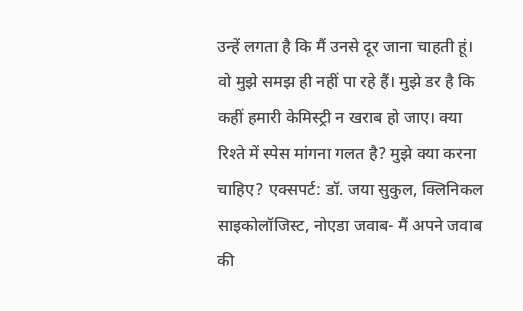उन्हें लगता है कि मैं उनसे दूर जाना चाहती हूं। वो मुझे समझ ही नहीं पा रहे हैं। मुझे डर है कि कहीं हमारी केमिस्ट्री न खराब हो जाए। क्या रिश्ते में स्पेस मांगना गलत है? मुझे क्या करना चाहिए? एक्सपर्ट: डॉ. जया सुकुल, क्लिनिकल साइकोलॉजिस्ट, नोएडा जवाब- मैं अपने जवाब की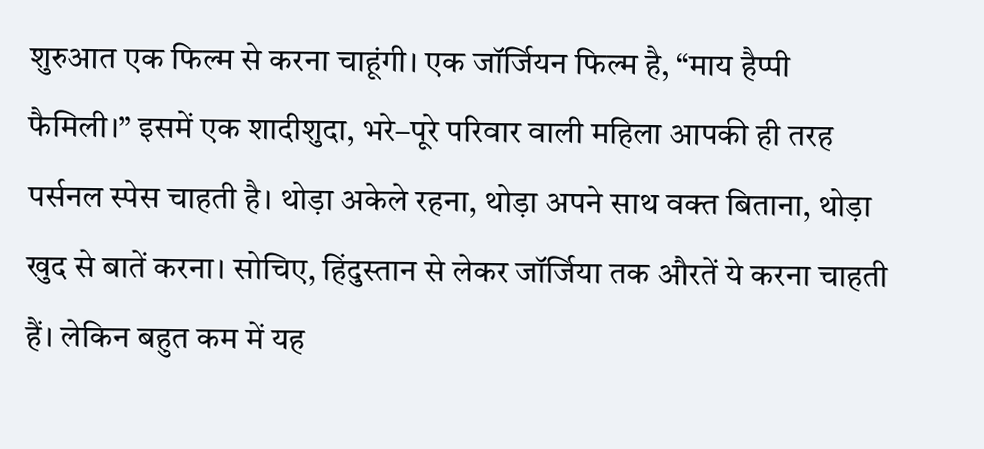शुरुआत एक फिल्म से करना चाहूंगी। एक जॉर्जियन फिल्म है, “माय हैप्पी फैमिली।” इसमें एक शादीशुदा, भरे–पूरे परिवार वाली महिला आपकी ही तरह पर्सनल स्पेस चाहती है। थोड़ा अकेले रहना, थोड़ा अपने साथ वक्त बिताना, थोड़ा खुद से बातें करना। सोचिए, हिंदुस्तान से लेकर जॉर्जिया तक औरतें ये करना चाहती हैं। लेकिन बहुत कम में यह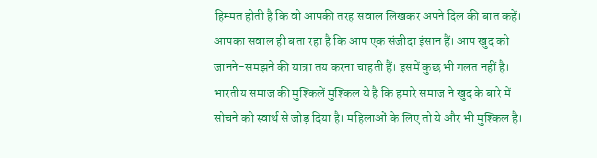हिम्मत होती है कि वो आपकी तरह सवाल लिखकर अपने दिल की बात कहें। आपका सवाल ही बता रहा है कि आप एक संजीदा इंसान हैं। आप खुद को जानने-समझने की यात्रा तय करना चाहती हैं। इसमें कुछ भी गलत नहीं है। भारतीय समाज की मुश्किलें मुश्किल ये है कि हमारे समाज ने खुद के बारे में सोचने को स्वार्थ से जोड़ दिया है। महिलाओं के लिए तो ये और भी मुश्किल है।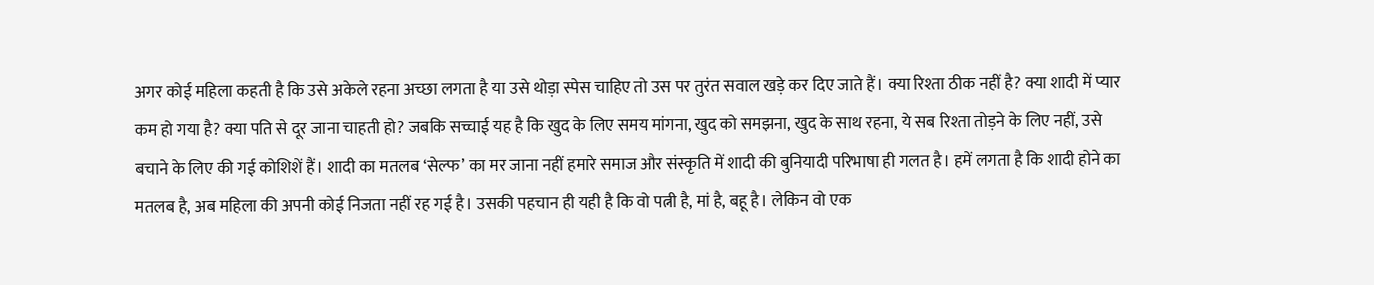अगर कोई महिला कहती है कि उसे अकेले रहना अच्छा लगता है या उसे थोड़ा स्पेस चाहिए तो उस पर तुरंत सवाल खड़े कर दिए जाते हैं। क्या रिश्ता ठीक नहीं है? क्या शादी में प्यार कम हो गया है? क्या पति से दूर जाना चाहती हो? जबकि सच्चाई यह है कि खुद के लिए समय मांगना, खुद को समझना, खुद के साथ रहना, ये सब रिश्ता तोड़ने के लिए नहीं, उसे बचाने के लिए की गई कोशिशें हैं। शादी का मतलब ‘सेल्फ’ का मर जाना नहीं हमारे समाज और संस्कृति में शादी की बुनियादी परिभाषा ही गलत है। हमें लगता है कि शादी होने का मतलब है, अब महिला की अपनी कोई निजता नहीं रह गई है। उसकी पहचान ही यही है कि वो पत्नी है, मां है, बहू है। लेकिन वो एक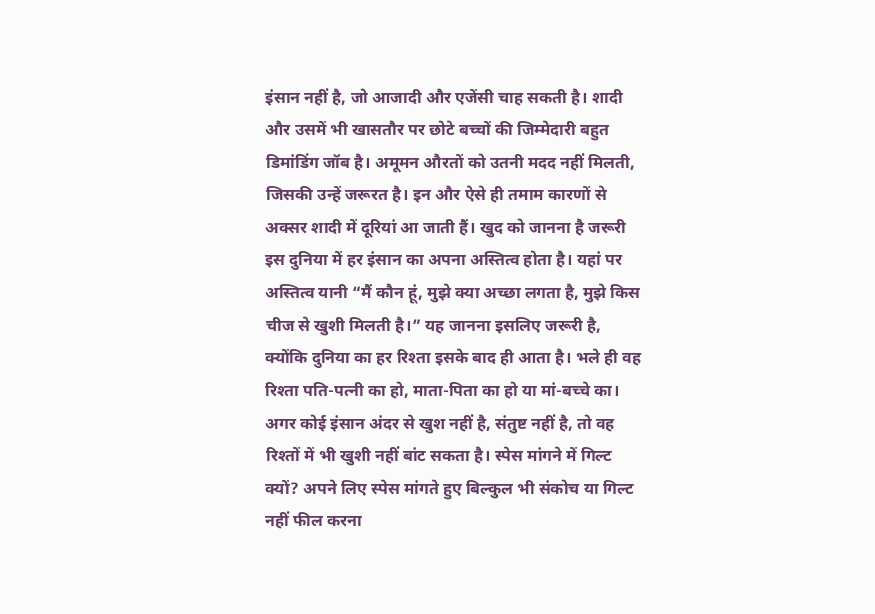इंसान नहीं है, जो आजादी और एजेंसी चाह सकती है। शादी और उसमें भी खासतौर पर छोटे बच्चों की जिम्मेदारी बहुत डिमांडिंग जॉब है। अमूमन औरतों को उतनी मदद नहीं मिलती, जिसकी उन्हें जरूरत है। इन और ऐसे ही तमाम कारणों से अक्सर शादी में दूरियां आ जाती हैं। खुद को जानना है जरूरी इस दुनिया में हर इंसान का अपना अस्तित्व होता है। यहां पर अस्तित्व यानी “मैं कौन हूं, मुझे क्या अच्छा लगता है, मुझे किस चीज से खुशी मिलती है।” यह जानना इसलिए जरूरी है, क्योंकि दुनिया का हर रिश्ता इसके बाद ही आता है। भले ही वह रिश्ता पति-पत्नी का हो, माता-पिता का हो या मां-बच्चे का। अगर कोई इंसान अंदर से खुश नहीं है, संतुष्ट नहीं है, तो वह रिश्तों में भी खुशी नहीं बांट सकता है। स्पेस मांगने में गिल्ट क्यों? अपने लिए स्पेस मांगते हुए बिल्कुल भी संकोच या गिल्ट नहीं फील करना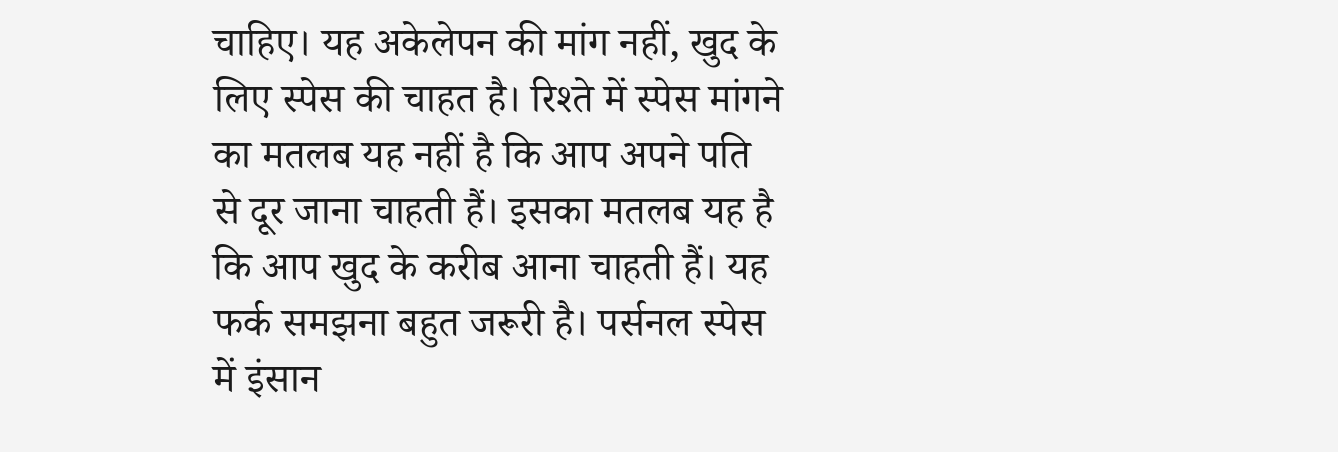चाहिए। यह अकेलेपन की मांग नहीं, खुद के लिए स्पेस की चाहत है। रिश्ते में स्पेस मांगने का मतलब यह नहीं है कि आप अपने पति से दूर जाना चाहती हैं। इसका मतलब यह है कि आप खुद के करीब आना चाहती हैं। यह फर्क समझना बहुत जरूरी है। पर्सनल स्पेस में इंसान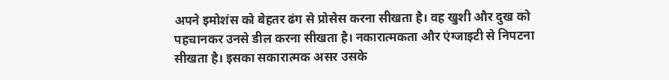अपने इमोशंस को बेहतर ढंग से प्रोसेस करना सीखता है। वह खुशी और दुख को पहचानकर उनसे डील करना सीखता है। नकारात्मकता और एंग्जाइटी से निपटना सीखता है। इसका सकारात्मक असर उसके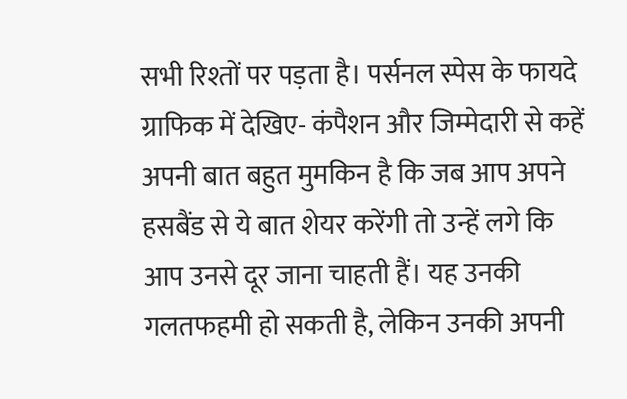सभी रिश्तों पर पड़ता है। पर्सनल स्पेस के फायदे ग्राफिक में देखिए- कंपैशन और जिम्मेदारी से कहें अपनी बात बहुत मुमकिन है कि जब आप अपने हसबैंड से ये बात शेयर करेंगी तो उन्हें लगे कि आप उनसे दूर जाना चाहती हैं। यह उनकी गलतफहमी हो सकती है, लेकिन उनकी अपनी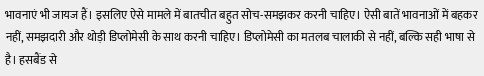भावनाएं भी जायज हैं। इसलिए ऐसे मामले में बातचीत बहुत सोच-समझकर करनी चाहिए। ऐसी बातें भावनाओं में बहकर नहीं, समझदारी और थोड़ी डिप्लोमेसी के साथ करनी चाहिए। डिप्लोमेसी का मतलब चालाकी से नहीं, बल्कि सही भाषा से है। हसबैंड से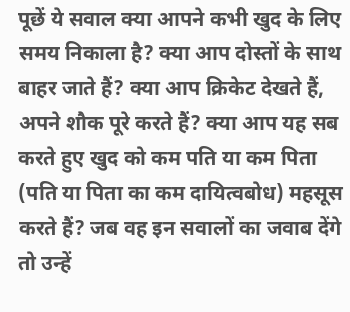पूछें ये सवाल क्या आपने कभी खुद के लिए समय निकाला है? क्या आप दोस्तों के साथ बाहर जाते हैं? क्या आप क्रिकेट देखते हैं, अपने शौक पूरे करते हैं? क्या आप यह सब करते हुए खुद को कम पति या कम पिता (पति या पिता का कम दायित्वबोध) महसूस करते हैं? जब वह इन सवालों का जवाब देंगे तो उन्हें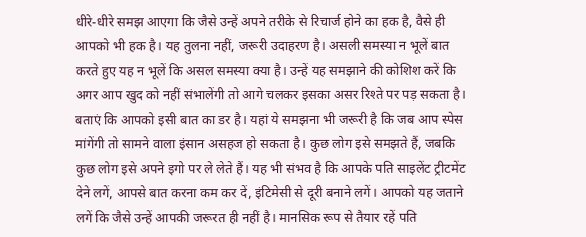धीरे-धीरे समझ आएगा कि जैसे उन्हें अपने तरीके से रिचार्ज होने का हक है, वैसे ही आपको भी हक है। यह तुलना नहीं, जरूरी उदाहरण है। असली समस्या न भूलें बात करते हुए यह न भूलें कि असल समस्या क्या है। उन्हें यह समझाने की कोशिश करें कि अगर आप खुद को नहीं संभालेंगी तो आगे चलकर इसका असर रिश्ते पर पड़ सकता है। बताएं कि आपको इसी बात का डर है। यहां ये समझना भी जरूरी है कि जब आप स्पेस मांगेंगी तो सामने वाला इंसान असहज हो सकता है। कुछ लोग इसे समझते हैं, जबकि कुछ लोग इसे अपने इगो पर ले लेते हैं। यह भी संभव है कि आपके पति साइलेंट ट्रीटमेंट देने लगें, आपसे बात करना कम कर दें, इंटिमेसी से दूरी बनाने लगें। आपको यह जताने लगें कि जैसे उन्हें आपकी जरूरत ही नहीं है। मानसिक रूप से तैयार रहें पति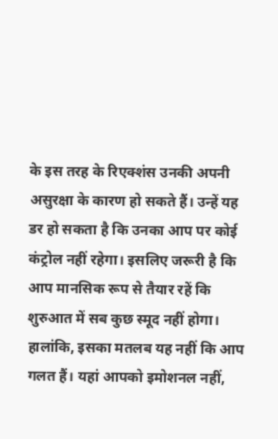के इस तरह के रिएक्शंस उनकी अपनी असुरक्षा के कारण हो सकते हैं। उन्हें यह डर हो सकता है कि उनका आप पर कोई कंट्रोल नहीं रहेगा। इसलिए जरूरी है कि आप मानसिक रूप से तैयार रहें कि शुरुआत में सब कुछ स्मूद नहीं होगा। हालांकि, इसका मतलब यह नहीं कि आप गलत हैं। यहां आपको इमोशनल नहीं,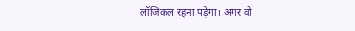लॉजिकल रहना पड़ेगा। अगर वो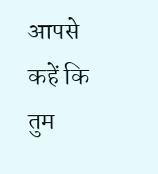आपसे कहें कि तुम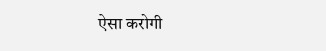ऐसा करोगी